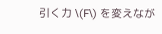引く力 \(F\) を変えなが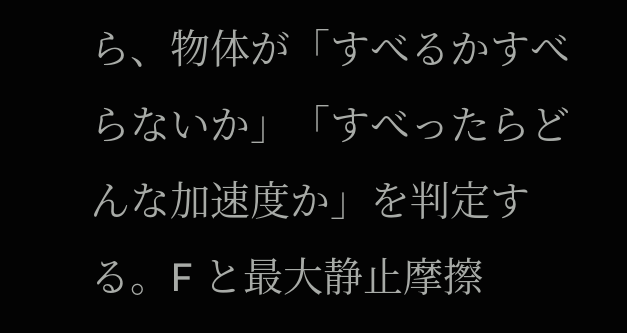ら、物体が「すべるかすべらないか」「すべったらどんな加速度か」を判定する。F と最大静止摩擦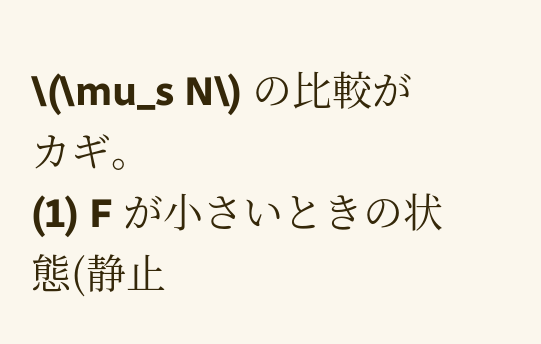\(\mu_s N\) の比較がカギ。
(1) F が小さいときの状態(静止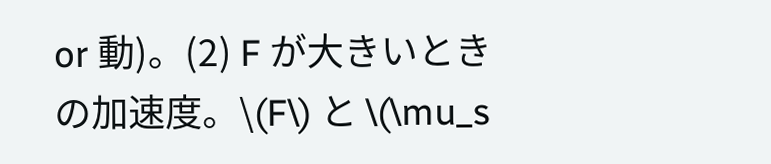or 動)。(2) F が大きいときの加速度。\(F\) と \(\mu_s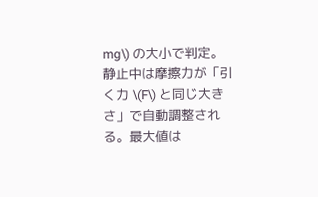mg\) の大小で判定。
静止中は摩擦力が「引く力 \(F\) と同じ大きさ」で自動調整される。最大値は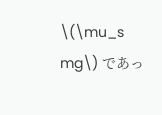\(\mu_s mg\) であっ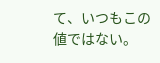て、いつもこの値ではない。